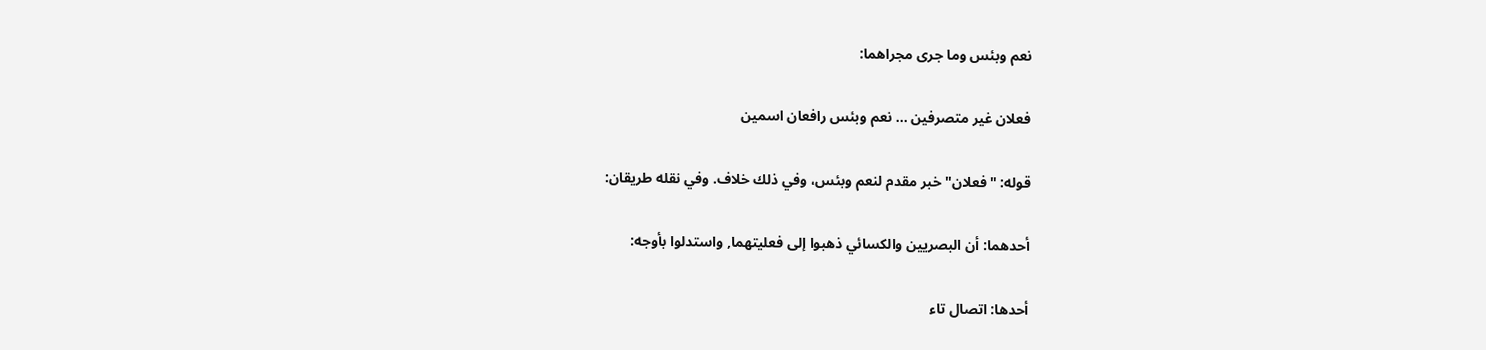نعم وبئس وما جرى مجراهما:

فعلان غير متصرفين ... نعم وبئس رافعان اسمين

قوله: "فعلان" خبر مقدم لنعم وبئس، وفي ذلك خلاف. وفي نقله طريقان:

أحدهما: أن البصريين والكسائي ذهبوا إلى فعليتهما, واستدلوا بأوجه:

أحدها: اتصال تاء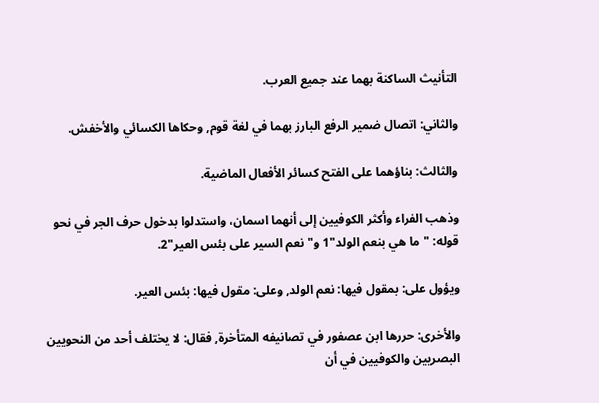التأنيث الساكنة بهما عند جميع العرب.

والثاني: اتصال ضمير الرفع البارز بهما في لغة قوم, وحكاها الكسائي والأخفش.

والثالث: بناؤهما على الفتح كسائر الأفعال الماضية.

وذهب الفراء وأكثر الكوفيين إلى أنهما اسمان، واستدلوا بدخول حرف الجر في نحو قوله: "ما هي بنعم الولد"1 و"نعم السير على بئس العير"2.

ويؤول على: بمقول فيها: نعم الولد, وعلى: مقول فيها: بئس العير.

والأخرى: حررها ابن عصفور في تصانيفه المتأخرة, فقال: لا يختلف أحد من النحويين البصريين والكوفيين في أن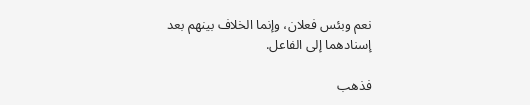نعم وبئس فعلان، وإنما الخلاف بينهم بعد إسنادهما إلى الفاعل.

فذهب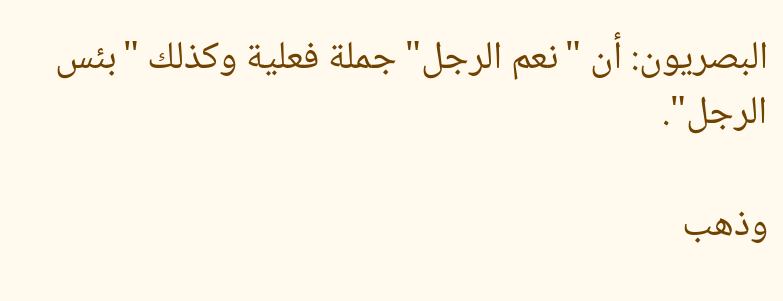البصريون: أن "نعم الرجل" جملة فعلية وكذلك "بئس الرجل".

وذهب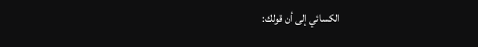الكسائي إلى أن قولك: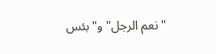"نعم الرجل" و"بئس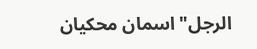الرجل" اسمان محكيان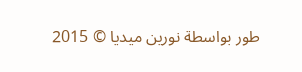طور بواسطة نورين ميديا © 2015